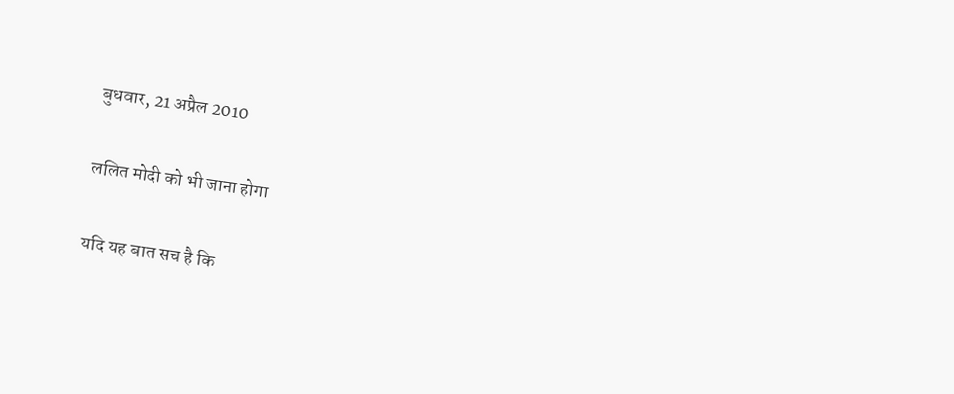बुधवार, 21 अप्रैल 2010

ललित मोदी को भी जाना होगा

यदि यह बात सच है कि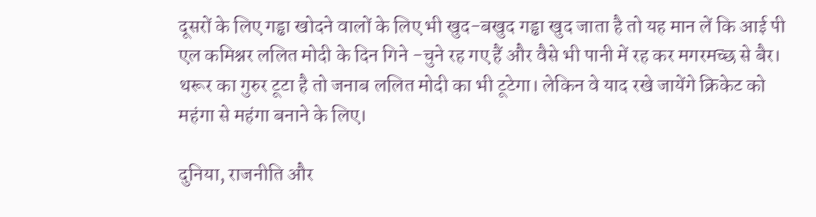दूसरों के लिए गड्ढा खोदने वालों के लिए भी खुद-बखुद गड्ढा खुद जाता है तो यह मान लें कि आई पी एल कमिश्नर ललित मोदी के दिन गिने -चुने रह गए हैं और वैसे भी पानी में रह कर मगरमच्छ से बैर। थरूर का गुरुर टूटा है तो जनाब ललित मोदी का भी टूटेगा। लेकिन वे याद रखे जायेंगे क्रिकेट को महंगा से महंगा बनाने के लिए।

दुनिया, राजनीति और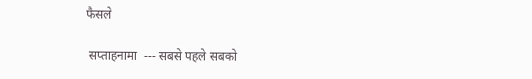फैसले

 सप्ताहनामा  --- सबसे पहले सबको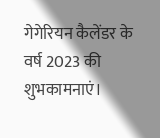गेगेरियन कैलेंडर के वर्ष 2023 की शुभकामनाएं।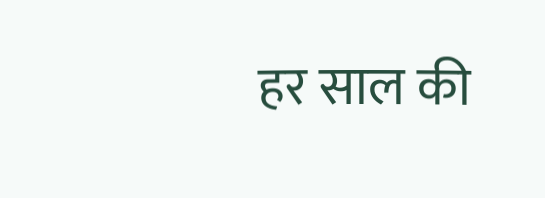हर साल की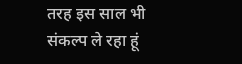तरह इस साल भी संकल्प ले रहा हूं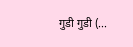गुडी गुडी (...